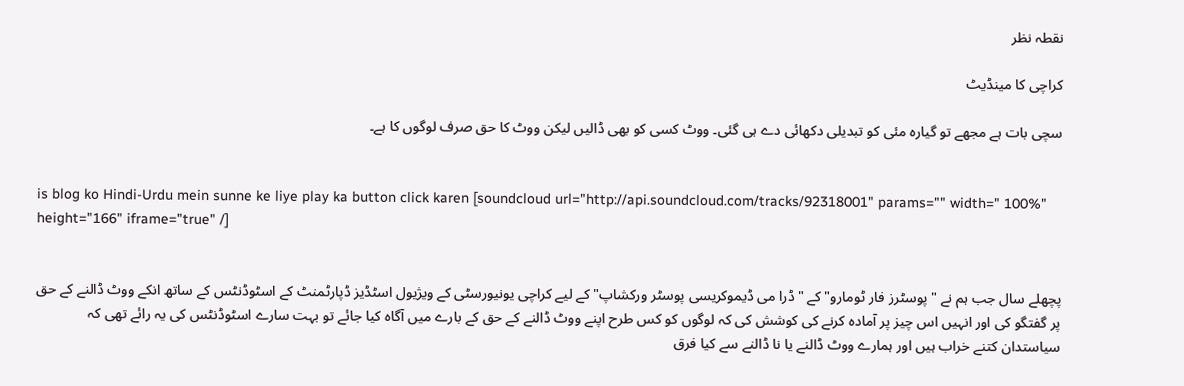نقطہ نظر

کراچی کا مینڈیٹ

سچی بات ہے مجھے تو گیارہ مئی کو تبدیلی دکھائی دے ہی گئی۔ ووٹ کسی کو بھی ڈالیں لیکن ووٹ کا حق صرف لوگوں کا ہے۔


is blog ko Hindi-Urdu mein sunne ke liye play ka button click karen [soundcloud url="http://api.soundcloud.com/tracks/92318001" params="" width=" 100%" height="166" iframe="true" /]


پچھلے سال جب ہم نے "پوسٹرز فار ٹومارو" کے "ڈرا می ڈیموکریسی پوسٹر ورکشاپ" کے لیے کراچی یونیورسٹی کے ویژیول اسٹڈیز ڈپارٹمنٹ کے اسٹوڈنٹس کے ساتھ انکے ووٹ ڈالنے کے حق پر گفتگو کی اور انہیں اس چیز پر آمادہ کرنے کی کوشش کی کہ لوگوں کو کس طرح اپنے ووٹ ڈالنے کے حق کے بارے میں آگاہ کیا جائے تو بہت سارے اسٹوڈنٹس کی یہ رائے تھی کہ سیاستدان کتنے خراب ہیں اور ہمارے ووٹ ڈالنے یا نا ڈالنے سے کیا فرق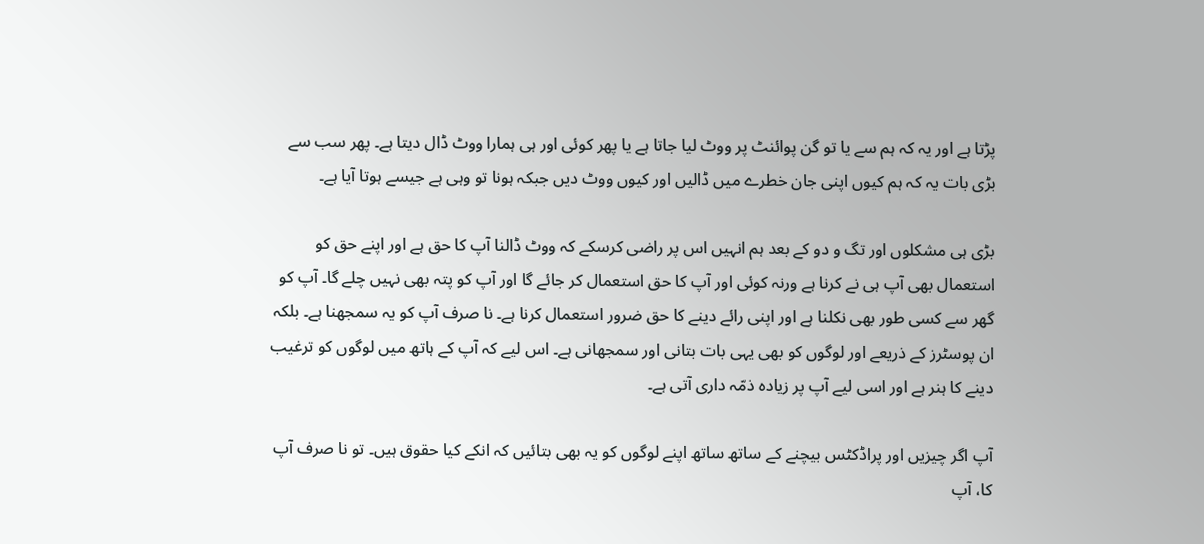پڑتا ہے اور یہ کہ ہم سے یا تو گن پوائنٹ پر ووٹ لیا جاتا ہے یا پھر کوئی اور ہی ہمارا ووٹ ڈال دیتا ہے۔ پھر سب سے بڑی بات یہ کہ ہم کیوں اپنی جان خطرے میں ڈالیں اور کیوں ووٹ دیں جبکہ ہونا تو وہی ہے جیسے ہوتا آیا ہے۔

بڑی ہی مشکلوں اور تگ و دو کے بعد ہم انہیں اس پر راضی کرسکے کہ ووٹ ڈالنا آپ کا حق ہے اور اپنے حق کو استعمال بھی آپ ہی نے کرنا ہے ورنہ کوئی اور آپ کا حق استعمال کر جائے گا اور آپ کو پتہ بھی نہیں چلے گا۔ آپ کو گھر سے کسی طور بھی نکلنا ہے اور اپنی رائے دینے کا حق ضرور استعمال کرنا ہے۔ نا صرف آپ کو یہ سمجھنا ہے۔ بلکہ ان پوسٹرز کے ذریعے اور لوگوں کو بھی یہی بات بتانی اور سمجھانی ہے۔ اس لیے کہ آپ کے ہاتھ میں لوگوں کو ترغیب دینے کا ہنر ہے اور اسی لیے آپ پر زیادہ ذمّہ داری آتی ہے۔

آپ اگر چیزیں اور پراڈکٹس بیچنے کے ساتھ ساتھ اپنے لوگوں کو یہ بھی بتائیں کہ انکے کیا حقوق ہیں۔ تو نا صرف آپ کا، آپ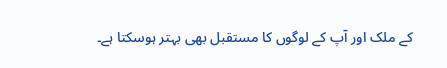کے ملک اور آپ کے لوگوں کا مستقبل بھی بہتر ہوسکتا ہے۔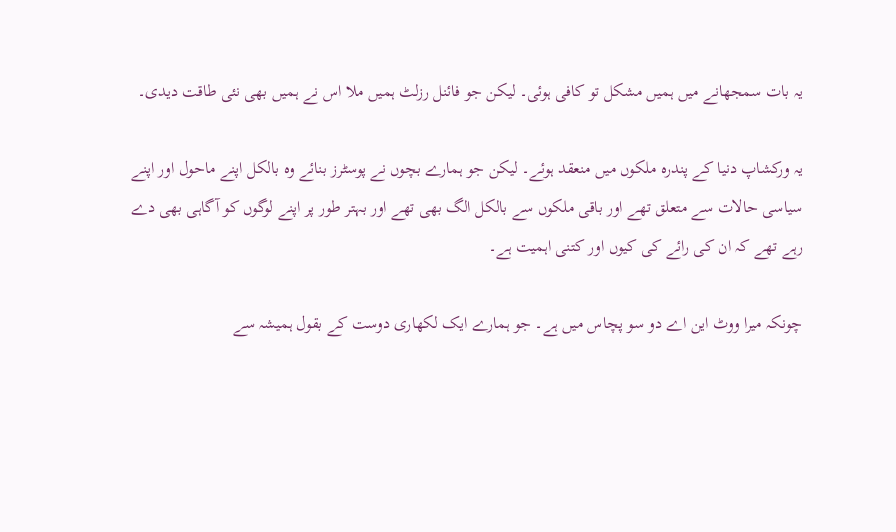یہ بات سمجھانے میں ہمیں مشکل تو کافی ہوئی۔ لیکن جو فائنل رزلٹ ہمیں ملا اس نے ہمیں بھی نئی طاقت دیدی۔

یہ ورکشاپ دنیا کے پندرہ ملکوں میں منعقد ہوئے۔ لیکن جو ہمارے بچوں نے پوسٹرز بنائے وہ بالکل اپنے ماحول اور اپنے سیاسی حالات سے متعلق تھے اور باقی ملکوں سے بالکل الگ بھی تھے اور بہتر طور پر اپنے لوگوں کو آگاہی بھی دے رہے تھے کہ ان کی رائے کی کیوں اور کتنی اہمیت ہے۔

چونکہ میرا ووٹ این اے دو سو پچاس میں ہے۔ جو ہمارے ایک لکھاری دوست کے بقول ہمیشہ سے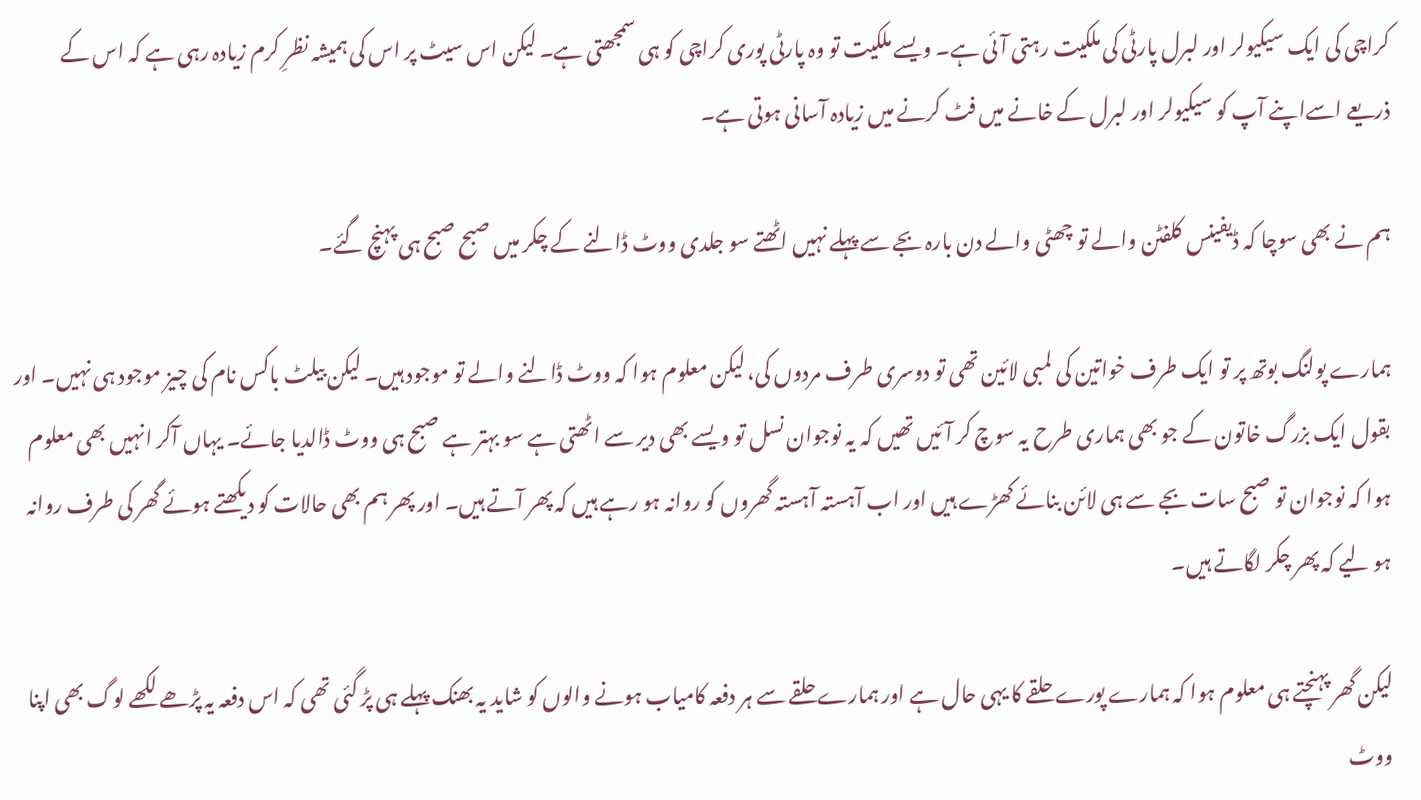کراچی کی ایک سیکیولر اور لبرل پارٹی کی ملکیت رہتی آئی ہے۔ ویسے ملکیت تو وہ پارٹی پوری کراچی کو ہی سمجھتی ہے۔ لیکن اس سیٹ پر اس کی ہمیشہ نظرِ کرم زیادہ رہی ہے کہ اس کے ذریعے اسےاپنے آپ کو سیکیولر اور لبرل کے خانے میں فٹ کرنے میں زیادہ آسانی ہوتی ہے۔

ہم نے بھی سوچا کہ ڈیفینس کلفٹن والے تو چھٹی والے دن بارہ بجے سے پہلے نہیں اٹھتے سو جلدی ووٹ ڈالنے کے چکر میں صبح صبح ہی پہنچ گئے۔

ہمارے پولنگ بوتھ پر تو ایک طرف خواتین کی لمبی لائین تھی تو دوسری طرف مردوں کی، لیکن معلوم ہوا کہ ووٹ ڈالنے والے تو موجود ہیں۔ لیکن بیلٹ باکس نام کی چیز موجود ہی نہیں۔ اور بقول ایک بزرگ خاتون کے جو بھی ہماری طرح یہ سوچ کر آئیں تھیں کہ یہ نوجوان نسل تو ویسے بھی دیر سے اٹھتی ہے سو بہتر ہے صبح ہی ووٹ ڈالدیا جائے۔ یہاں آکر انہیں بھی معلوم ہوا کہ نوجوان تو صبح سات بجے سے ہی لائن بنائے کھڑے ہیں اور اب آہستہ آہستہ گھروں کو روانہ ہو رہے ہیں کہ پھر آتے ہیں۔ اور پھر ہم بھی حالات کو دیکھتے ہوئے گھر کی طرف روانہ ہو لیے کہ پھر چکر لگاتے ہیں۔

لیکن گھر پہنچتے ہی معلوم ہوا کہ ہمارے پورے حلقے کا یہی حال ہے اور ہمارے حلقے سے ہر دفعہ کامیاب ہونے والوں کو شاید یہ بھنک پہلے ہی پڑ گئی تھی کہ اس دفعہ یہ پڑھے لکھے لوگ بھی اپنا ووٹ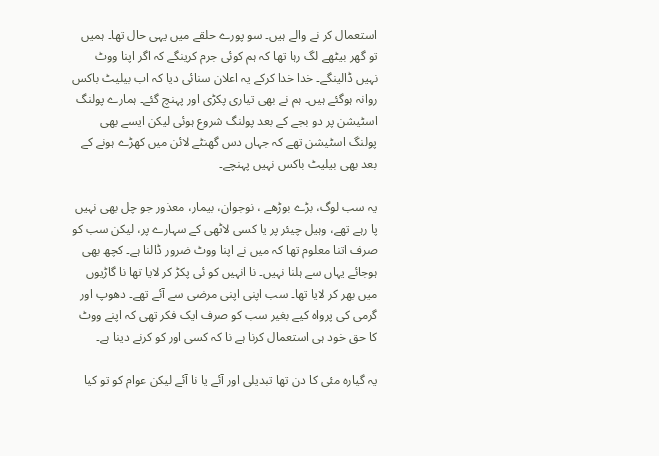استعمال کر نے والے ہیں۔ سو پورے حلقے میں یہی حال تھا۔ ہمیں تو گھر بیٹھے لگ رہا تھا کہ ہم کوئی جرم کرینگے کہ اگر اپنا ووٹ نہیں ڈالینگے۔ خدا خدا کرکے یہ اعلان سنائی دیا کہ اب بیلیٹ باکس روانہ ہوگئے ہیں۔ ہم نے بھی تیاری پکڑی اور پہنچ گئے۔ ہمارے پولنگ اسٹیشن پر دو بجے کے بعد پولنگ شروع ہوئی لیکن ایسے بھی پولنگ اسٹیشن تھے کہ جہاں دس گھنٹے لائن میں کھڑے ہونے کے بعد بھی بیلیٹ باکس نہیں پہنچے۔

یہ سب لوگ، بڑے بوڑھے ، نوجوان، بیمار، معذور جو چل بھی نہیں پا رہے تھے، وہیل چیئر پر یا کسی لاٹھی کے سہارے پر، لیکن سب کو صرف اتنا معلوم تھا کہ میں نے اپنا ووٹ ضرور ڈالنا ہے۔ کچھ بھی ہوجائے یہاں سے ہلنا نہیں۔ نا انہیں کو ئی پکڑ کر لایا تھا نا گاڑیوں میں بھر کر لایا تھا۔ سب اپنی اپنی مرضی سے آئے تھے۔ دھوپ اور گرمی کی پرواہ کیے بغیر سب کو صرف ایک فکر تھی کہ اپنے ووٹ کا حق خود ہی استعمال کرنا ہے نا کہ کسی اور کو کرنے دینا ہے۔

یہ گیارہ مئی کا دن تھا تبدیلی اور آئے یا نا آئے لیکن عوام کو تو کیا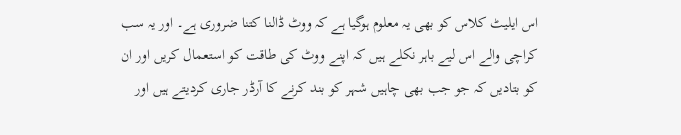اس ایلیٹ کلاس کو بھی یہ معلوم ہوگیا ہے کہ ووٹ ڈالنا کتنا ضروری ہے۔ اور یہ سب کراچی والے اس لیے باہر نکلے ہیں کہ اپنے ووٹ کی طاقت کو استعمال کریں اور ان کو بتادیں کہ جو جب بھی چاہیں شہر کو بند کرنے کا آرڈر جاری کردیتے ہیں اور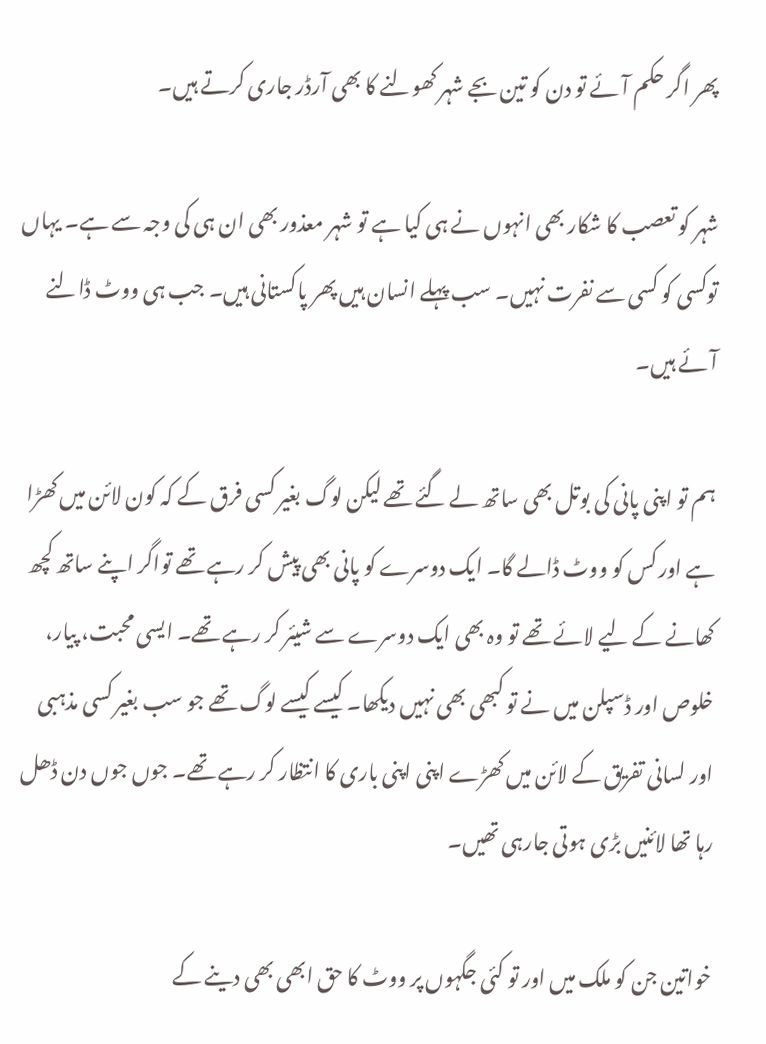پھر اگر حکم آئے تو دن کو تین بجے شہر کھولنے کا بھی آرڈر جاری کرتے ہیں۔

شہر کو تعصب کا شکار بھی انہوں نے ہی کیا ہے تو شہر معذور بھی ان ہی کی وجہ سے ہے۔ یہاں توکسی کو کسی سے نفرت نہیں۔ سب پہلے انسان ہیں پھر پاکستانی ہیں۔ جب ہی ووٹ ڈالنے آئے ہیں۔

ہم تو اپنی پانی کی بوتل بھی ساتھ لے گئے تھے لیکن لوگ بغیر کسی فرق کے کہ کون لائن میں کھڑا ہے اور کس کو ووٹ ڈالے گا۔ ایک دوسرے کو پانی بھی پیش کر رہے تھے تواگر اپنے ساتھ کچھ کھانے کے لیے لائے تھے تو وہ بھی ایک دوسرے سے شیئر کر رہے تھے۔ ایسی محبت، پیار، خلوص اور ڈسپلن میں نے تو کبھی بھی نہیں دیکھا۔ کیسے کیسے لوگ تھے جو سب بغیر کسی مذہبی اور لسانی تفریق کے لائن میں کھڑے اپنی اپنی باری کا انتظار کر رہے تھے۔ جوں جوں دن ڈھل رہا تھا لائنیں بڑی ہوتی جارہی تھیں۔

خواتین جن کو ملک میں اور تو کئی جگہوں پر ووٹ کا حق ابھی بھی دینے کے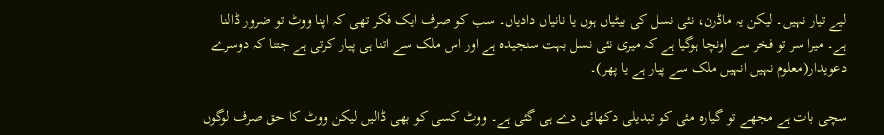لیے تیار نہیں۔ لیکن یہ ماڈرن، نئی نسل کی بیٹیاں ہوں یا نانیاں دادیاں۔ سب کو صرف ایک فکر تھی کہ اپنا ووٹ تو ضرور ڈالنا ہے۔ میرا سر تو فخر سے اونچا ہوگیا ہے کہ میری نئی نسل بہت سنجیدہ ہے اور اس ملک سے اتنا ہی پیار کرتی ہے جتنا کہ دوسرے دعویدار(معلوم نہیں انہیں ملک سے پیار ہے یا پھر)۔

سچی بات ہے مجھے تو گیارہ مئی کو تبدیلی دکھائی دے ہی گئی ہے۔ ووٹ کسی کو بھی ڈالیں لیکن ووٹ کا حق صرف لوگوں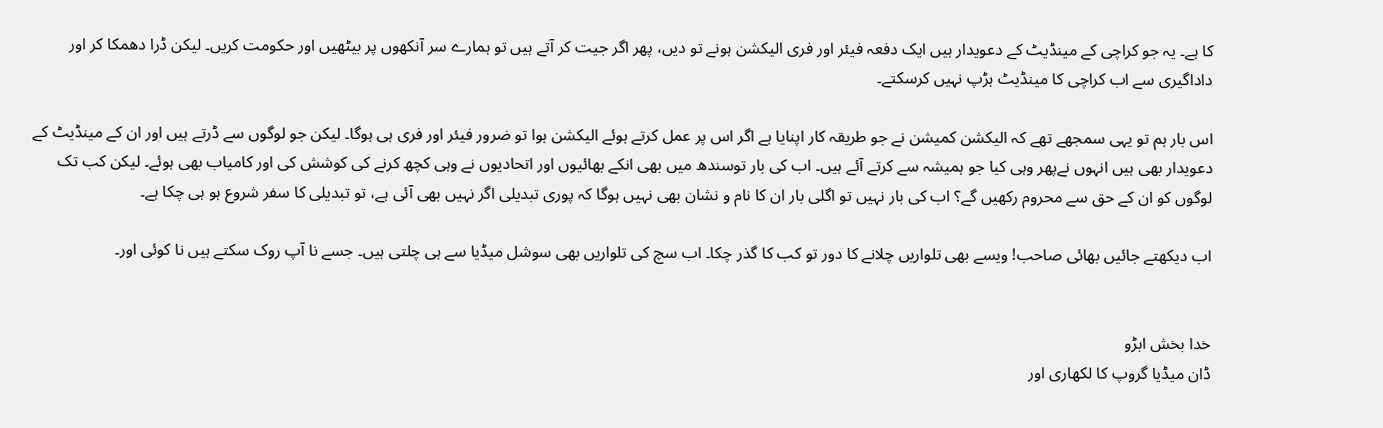کا ہے۔ یہ جو کراچی کے مینڈیٹ کے دعویدار ہیں ایک دفعہ فیئر اور فری الیکشن ہونے تو دیں، پھر اگر جیت کر آتے ہیں تو ہمارے سر آنکھوں پر بیٹھیں اور حکومت کریں۔ لیکن ڈرا دھمکا کر اور داداگیری سے اب کراچی کا مینڈیٹ ہڑپ نہیں کرسکتے۔

اس بار ہم تو یہی سمجھے تھے کہ الیکشن کمیشن نے جو طریقہ کار اپنایا ہے اگر اس پر عمل کرتے ہوئے الیکشن ہوا تو ضرور فیئر اور فری ہی ہوگا۔ لیکن جو لوگوں سے ڈرتے ہیں اور ان کے مینڈیٹ کے دعویدار بھی ہیں انہوں نےپھر وہی کیا جو ہمیشہ سے کرتے آئے ہیں۔ اب کی بار توسندھ میں بھی انکے بھائیوں اور اتحادیوں نے وہی کچھ کرنے کی کوشش کی اور کامیاب بھی ہوئے۔ لیکن کب تک لوگوں کو ان کے حق سے محروم رکھیں گے؟ اب کی بار نہیں تو اگلی بار ان کا نام و نشان بھی نہیں ہوگا کہ پوری تبدیلی اگر نہیں بھی آئی ہے، تو تبدیلی کا سفر شروع ہو ہی چکا ہے۔

اب دیکھتے جائیں بھائی صاحب! ویسے بھی تلواریں چلانے کا دور تو کب کا گذر چکا۔ اب سچ کی تلواریں بھی سوشل میڈیا سے ہی چلتی ہیں۔ جسے نا آپ روک سکتے ہیں نا کوئی اور۔


خدا بخش ابڑو
ڈان میڈیا گروپ کا لکھاری اور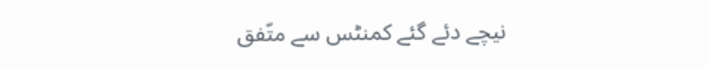نیچے دئے گئے کمنٹس سے متّفق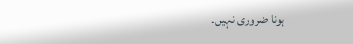ہونا ضروری نہیں۔